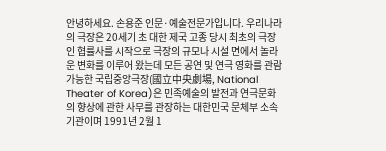안녕하세요. 손용준 인문·예술전문가입니다. 우리나라의 극장은 20세기 초 대한 제국 고종 당시 최초의 극장인 협률사를 시작으로 극장의 규모나 시설 면에서 놀라운 변화를 이루어 왔는데 모든 공연 및 연극 영화를 관람 가능한 국립중앙극장(國立中央劇場, National Theater of Korea)은 민족예술의 발전과 연극문화의 향상에 관한 사무를 관장하는 대한민국 문체부 소속기관이며 1991년 2월 1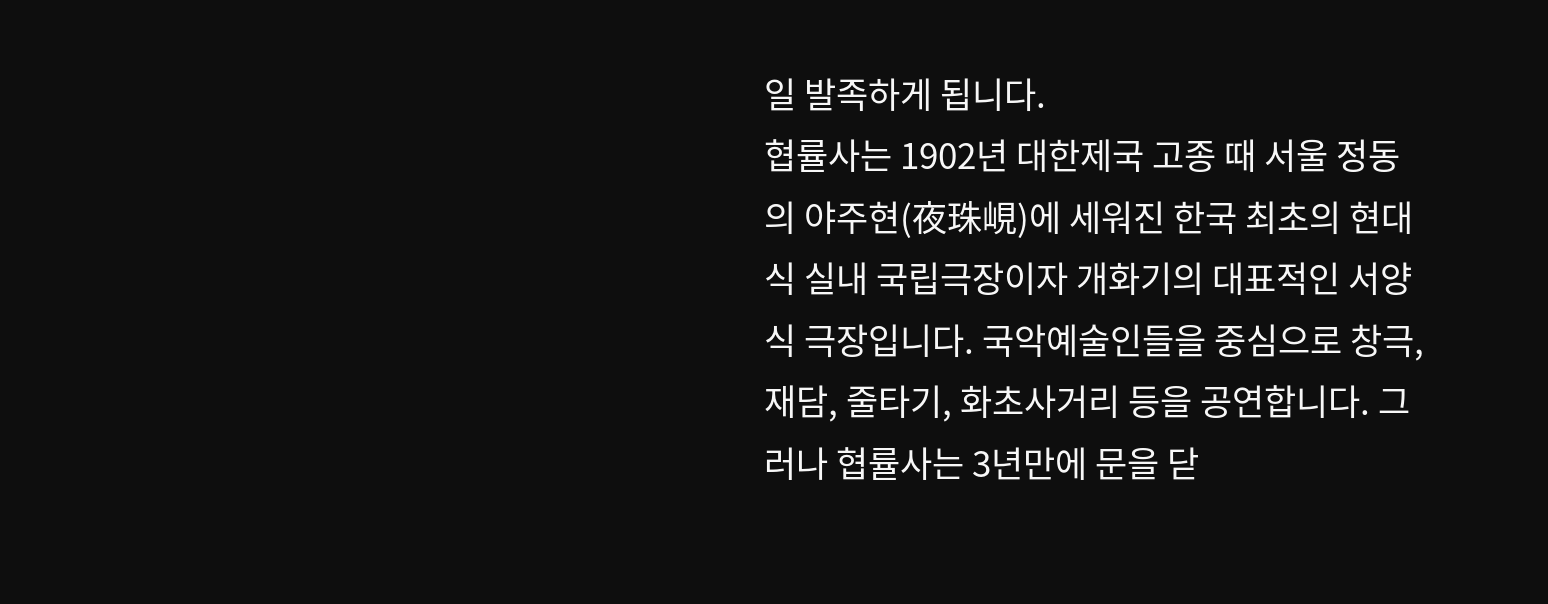일 발족하게 됩니다.
협률사는 1902년 대한제국 고종 때 서울 정동의 야주현(夜珠峴)에 세워진 한국 최초의 현대식 실내 국립극장이자 개화기의 대표적인 서양식 극장입니다. 국악예술인들을 중심으로 창극, 재담, 줄타기, 화초사거리 등을 공연합니다. 그러나 협률사는 3년만에 문을 닫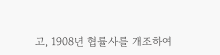고, 1908년 협률사를 개조하여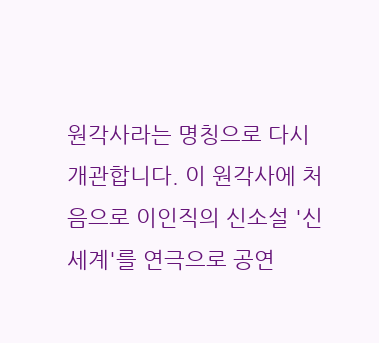원각사라는 명칭으로 다시 개관합니다. 이 원각사에 처음으로 이인직의 신소설 '신세계'를 연극으로 공연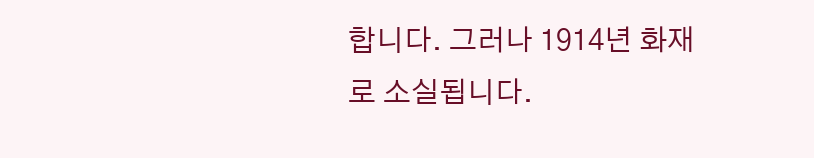합니다. 그러나 1914년 화재로 소실됩니다.